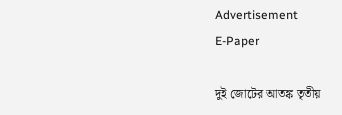Advertisement
E-Paper

দুই জোটের আতঙ্ক তৃতীয়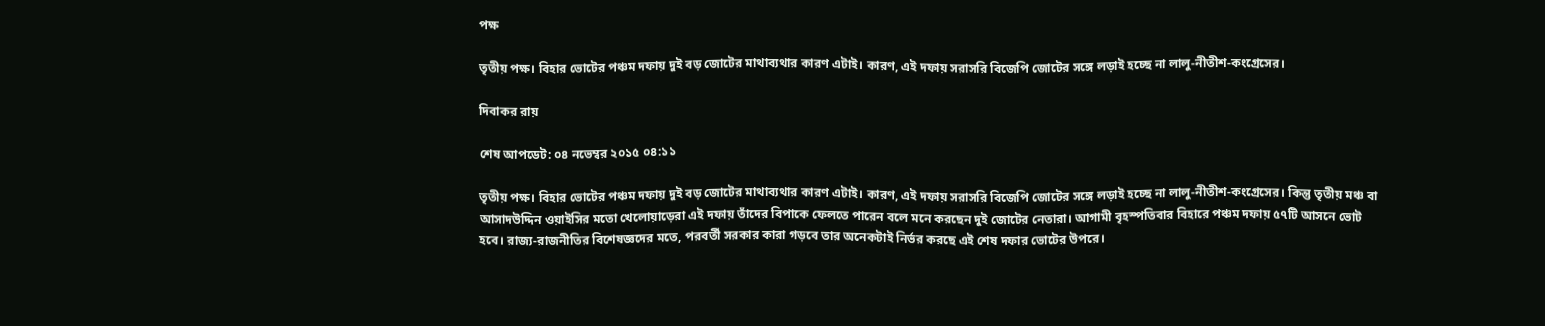পক্ষ

তৃতীয় পক্ষ। বিহার ভোটের পঞ্চম দফায় দুই বড় জোটের মাথাব্যথার কারণ এটাই। কারণ, এই দফায় সরাসরি বিজেপি জোটের সঙ্গে লড়াই হচ্ছে না লালু-নীতীশ-কংগ্রেসের।

দিবাকর রায়

শেষ আপডেট: ০৪ নভেম্বর ২০১৫ ০৪:১১

তৃতীয় পক্ষ। বিহার ভোটের পঞ্চম দফায় দুই বড় জোটের মাথাব্যথার কারণ এটাই। কারণ, এই দফায় সরাসরি বিজেপি জোটের সঙ্গে লড়াই হচ্ছে না লালু-নীতীশ-কংগ্রেসের। কিন্তু তৃতীয় মঞ্চ বা আসাদউদ্দিন ওয়াইসির মতো খেলোয়াড়েরা এই দফায় তাঁদের বিপাকে ফেলতে পারেন বলে মনে করছেন দুই জোটের নেতারা। আগামী বৃহস্পতিবার বিহারে পঞ্চম দফায় ৫৭টি আসনে ভোট হবে। রাজ্য-রাজনীতির বিশেষজ্ঞদের মতে, পরবর্তী সরকার কারা গড়বে তার অনেকটাই নির্ভর করছে এই শেষ দফার ভোটের উপরে।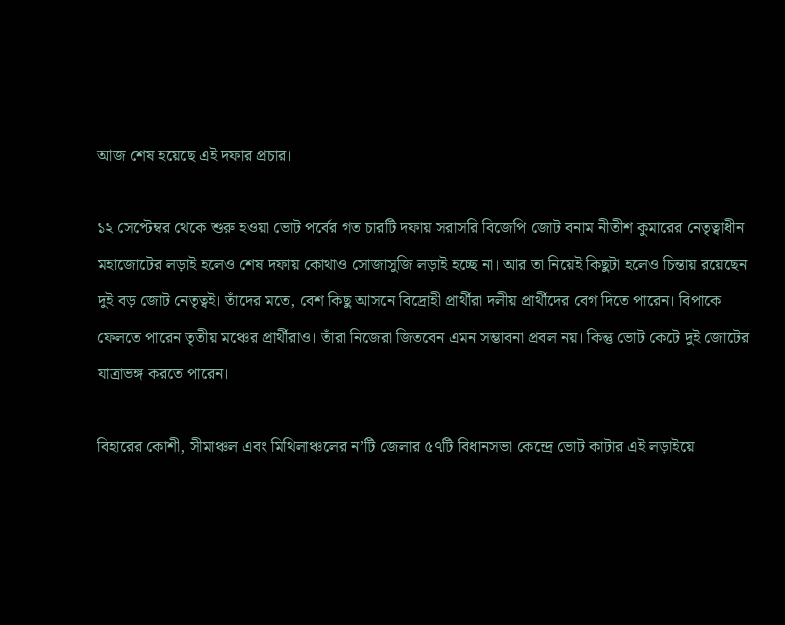আজ শেষ হয়েছে এই দফার প্রচার।

১২ সেপ্টেম্বর থেকে শুরু হওয়া ভোট পর্বের গত চারটি দফায় সরাসরি বিজেপি জোট বনাম নীতীশ কুমারের নেতৃত্বাধীন মহাজোটের লড়াই হলেও শেষ দফায় কোথাও সোজাসুজি লড়াই হচ্ছে না। আর তা নিয়েই কিছুটা হলেও চিন্তায় রয়েছেন দুই বড় জোট নেতৃত্বই। তাঁদের মতে, বেশ কিছু আসনে বিদ্রোহী প্রার্থীরা দলীয় প্রার্থীদের বেগ দিতে পারেন। বিপাকে ফেলতে পারেন তৃতীয় মঞ্চের প্রার্থীরাও। তাঁরা নিজেরা জিতবেন এমন সম্ভাবনা প্রবল নয়। কিন্তু ভোট কেটে দুই জোটের যাত্রাভঙ্গ করতে পারেন।

বিহারের কোশী, সীমাঞ্চল এবং মিথিলাঞ্চলের ন’টি জেলার ৫৭টি বিধানসভা কেন্দ্রে ভোট কাটার এই লড়াইয়ে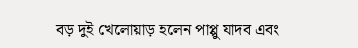বড় দুই খেলোয়াড় হলেন পাপ্পু যাদব এবং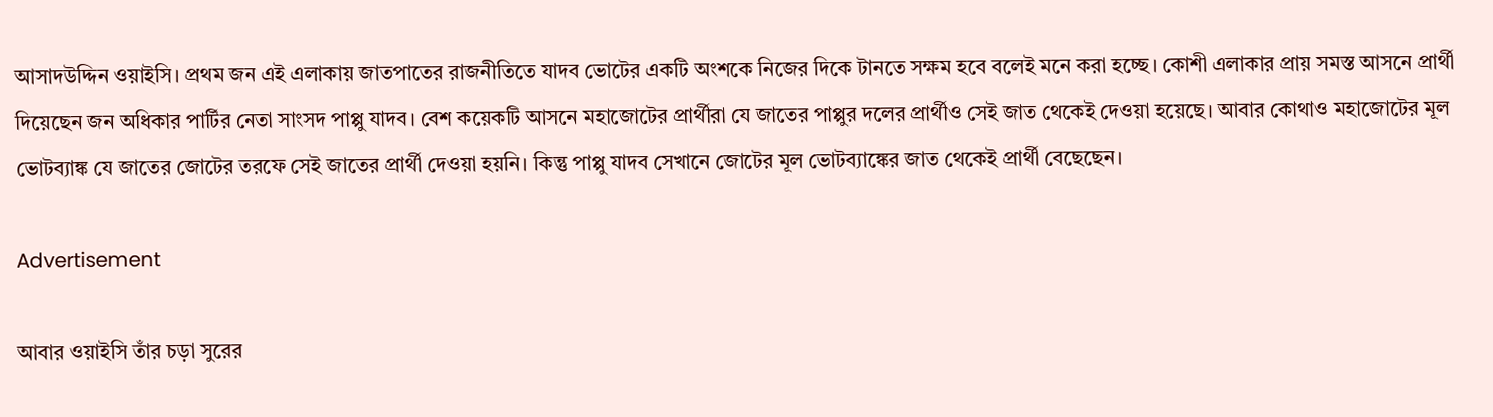আসাদউদ্দিন ওয়াইসি। প্রথম জন এই এলাকায় জাতপাতের রাজনীতিতে যাদব ভোটের একটি অংশকে নিজের দিকে টানতে সক্ষম হবে বলেই মনে করা হচ্ছে। কোশী এলাকার প্রায় সমস্ত আসনে প্রার্থী দিয়েছেন জন অধিকার পার্টির নেতা সাংসদ পাপ্পু যাদব। বেশ কয়েকটি আসনে মহাজোটের প্রার্থীরা যে জাতের পাপ্পুর দলের প্রার্থীও সেই জাত থেকেই দেওয়া হয়েছে। আবার কোথাও মহাজোটের মূল ভোটব্যাঙ্ক যে জাতের জোটের তরফে সেই জাতের প্রার্থী দেওয়া হয়নি। কিন্তু পাপ্পু যাদব সেখানে জোটের মূল ভোটব্যাঙ্কের জাত থেকেই প্রার্থী বেছেছেন।

Advertisement

আবার ওয়াইসি তাঁর চড়া সুরের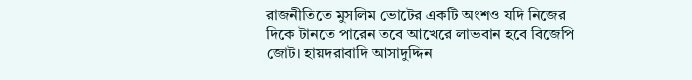রাজনীতিতে মুসলিম ভোটের একটি অংশও যদি নিজের দিকে টানতে পারেন তবে আখেরে লাভবান হবে বিজেপি জোট। হায়দরাবাদি আসাদুদ্দিন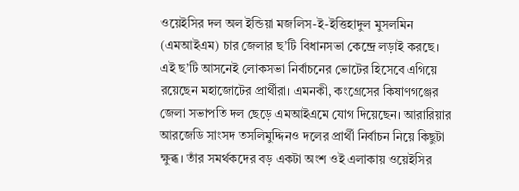ওয়েইসির দল অল ইন্ডিয়া মজলিস-ই-ইত্তিহাদুল মুসলমিন (এমআইএম) চার জেলার ছ’টি বিধানসভা কেন্দ্রে লড়াই করছে। এই ছ’টি আসনেই লোকসভা নির্বাচনের ভোটের হিসেবে এগিয়ে রয়েছেন মহাজোটের প্রার্থীরা। এমনকী, কংগ্রেসের কিষাণগঞ্জের জেলা সভাপতি দল ছেড়ে এমআইএমে যোগ দিয়েছেন। আরারিয়ার আরজেডি সাংসদ তসলিমুদ্দিনও দলের প্রার্থী নির্বাচন নিয়ে কিছুটা ক্ষুব্ধ। তাঁর সমর্থকদের বড় একটা অংশ ওই এলাকায় ওয়েইসির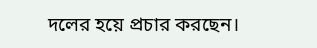দলের হয়ে প্রচার করছেন।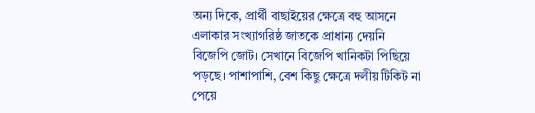অন্য দিকে, প্রার্থী বাছাইয়ের ক্ষেত্রে বহু আসনে এলাকার সংখ্যাগরিষ্ঠ জাতকে প্রাধান্য দেয়নি বিজেপি জোট। সেখানে বিজেপি খানিকটা পিছিয়ে পড়ছে। পাশাপাশি, বেশ কিছু ক্ষেত্রে দলীয় টিকিট না পেয়ে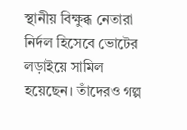স্থানীয় বিক্ষুব্ধ নেতারা নির্দল হিসেবে ভোটের লড়াইয়ে সামিল হয়েছেন। তাঁদেরও গল্প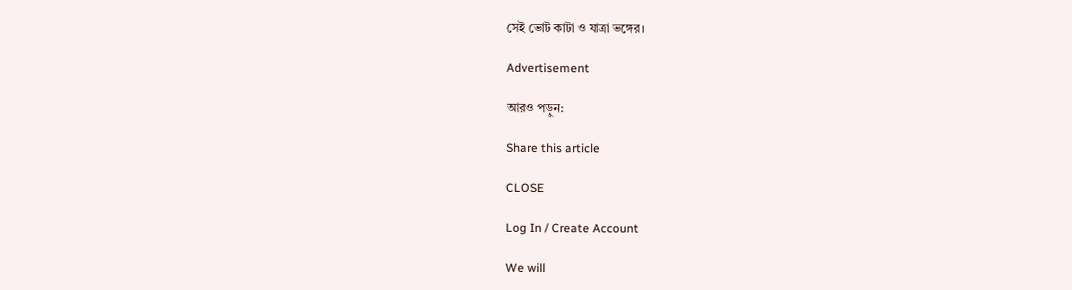সেই ভোট কাটা ও যাত্রা ভঙ্গের।

Advertisement

আরও পড়ুন:

Share this article

CLOSE

Log In / Create Account

We will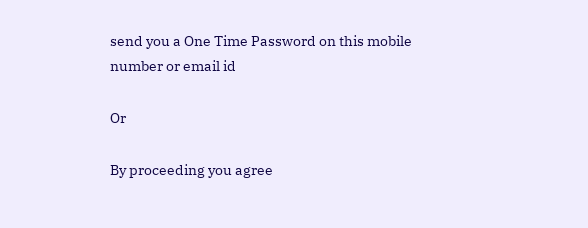send you a One Time Password on this mobile number or email id

Or

By proceeding you agree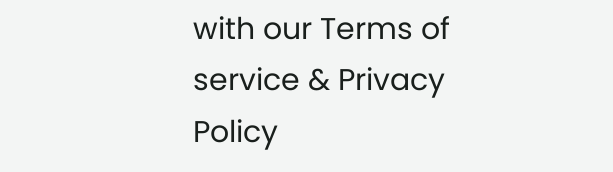with our Terms of service & Privacy Policy